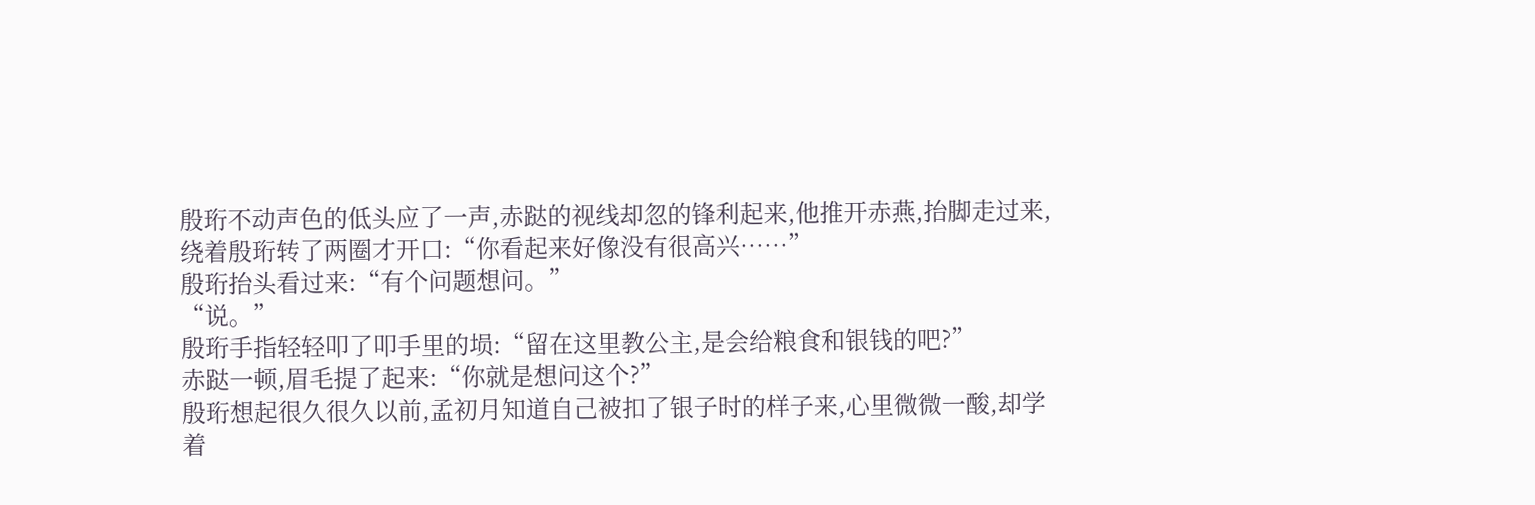殷珩不动声色的低头应了一声,赤跶的视线却忽的锋利起来,他推开赤燕,抬脚走过来,绕着殷珩转了两圈才开口:“你看起来好像没有很高兴……”
殷珩抬头看过来:“有个问题想问。”
“说。”
殷珩手指轻轻叩了叩手里的埙:“留在这里教公主,是会给粮食和银钱的吧?”
赤跶一顿,眉毛提了起来:“你就是想问这个?”
殷珩想起很久很久以前,孟初月知道自己被扣了银子时的样子来,心里微微一酸,却学着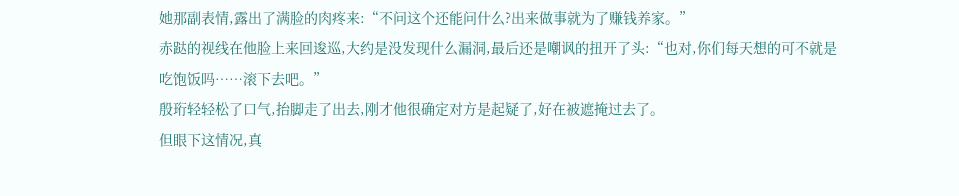她那副表情,露出了满脸的肉疼来:“不问这个还能问什么?出来做事就为了赚钱养家。”
赤跶的视线在他脸上来回逡巡,大约是没发现什么漏洞,最后还是嘲讽的扭开了头:“也对,你们每天想的可不就是吃饱饭吗……滚下去吧。”
殷珩轻轻松了口气,抬脚走了出去,刚才他很确定对方是起疑了,好在被遮掩过去了。
但眼下这情况,真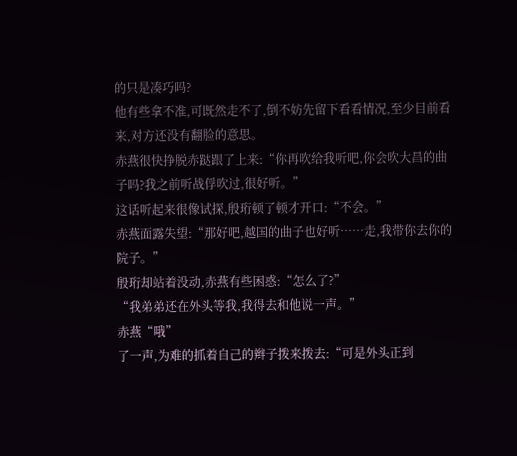的只是凑巧吗?
他有些拿不准,可既然走不了,倒不妨先留下看看情况,至少目前看来,对方还没有翻脸的意思。
赤燕很快挣脱赤跶跟了上来:“你再吹给我听吧,你会吹大昌的曲子吗?我之前听战俘吹过,很好听。”
这话听起来很像试探,殷珩顿了顿才开口:“不会。”
赤燕面露失望:“那好吧,越国的曲子也好听……走,我带你去你的院子。”
殷珩却站着没动,赤燕有些困惑:“怎么了?”
“我弟弟还在外头等我,我得去和他说一声。”
赤燕“哦”
了一声,为难的抓着自己的辫子拨来拨去:“可是外头正到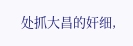处抓大昌的奸细,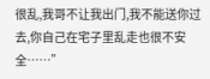很乱,我哥不让我出门,我不能送你过去,你自己在宅子里乱走也很不安全……”